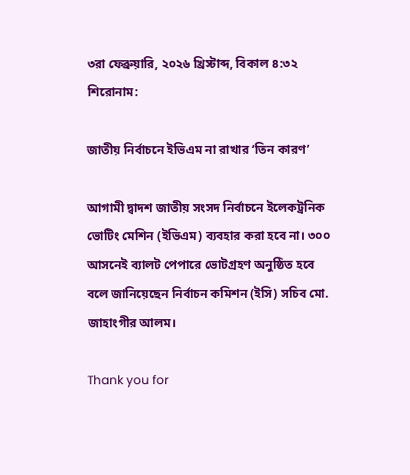৩রা ফেব্রুয়ারি, ২০২৬ খ্রিস্টাব্দ, বিকাল ৪:৩২
শিরোনাম:

জাতীয় নির্বাচনে ইভিএম না রাখার ‘তিন কারণ’

আগামী দ্বাদশ জাতীয় সংসদ নির্বাচনে ইলেকট্রনিক ভোটিং মেশিন (ইভিএম) ব্যবহার করা হবে না। ৩০০ আসনেই ব্যালট পেপারে ভোটগ্রহণ অনুষ্ঠিত হবে বলে জানিয়েছেন নির্বাচন কমিশন (ইসি) সচিব মো. জাহাংগীর আলম।

Thank you for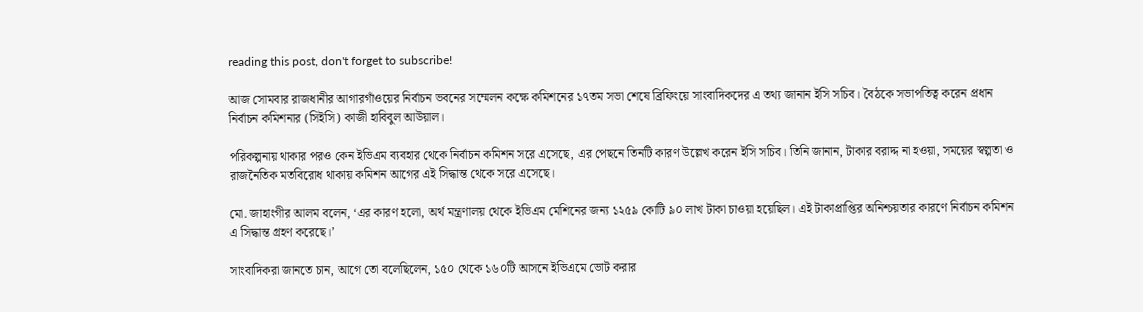reading this post, don't forget to subscribe!

আজ সোমবার রাজধানীর আগারগাঁওয়ের নির্বাচন ভবনের সম্মেলন কক্ষে কমিশনের ১৭তম সভা শেষে ব্রিফিংয়ে সাংবাদিকদের এ তথ্য জানান ইসি সচিব। বৈঠকে সভাপতিত্ব করেন প্রধান নির্বাচন কমিশনার (সিইসি) কাজী হাবিবুল আউয়াল।

পরিকল্পনায় থাকার পরও কেন ইভিএম ব্যবহার থেকে নির্বাচন কমিশন সরে এসেছে, এর পেছনে তিনটি কারণ উল্লেখ করেন ইসি সচিব। তিনি জানান, টাকার বরাদ্দ না হওয়া, সময়ের স্বল্পতা ও রাজনৈতিক মতবিরোধ থাকায় কমিশন আগের এই সিদ্ধান্ত থেকে সরে এসেছে।

মো. জাহাংগীর আলম বলেন, ‘এর কারণ হলো, অর্থ মন্ত্রণালয় থেকে ইভিএম মেশিনের জন্য ১২৫৯ কোটি ৯০ লাখ টাকা চাওয়া হয়েছিল। এই টাকাপ্রাপ্তির অনিশ্চয়তার কারণে নির্বাচন কমিশন এ সিদ্ধান্ত গ্রহণ করেছে।’

সাংবাদিকরা জানতে চান, আগে তো বলেছিলেন, ১৫০ থেকে ১৬০টি আসনে ইভিএমে ভোট করার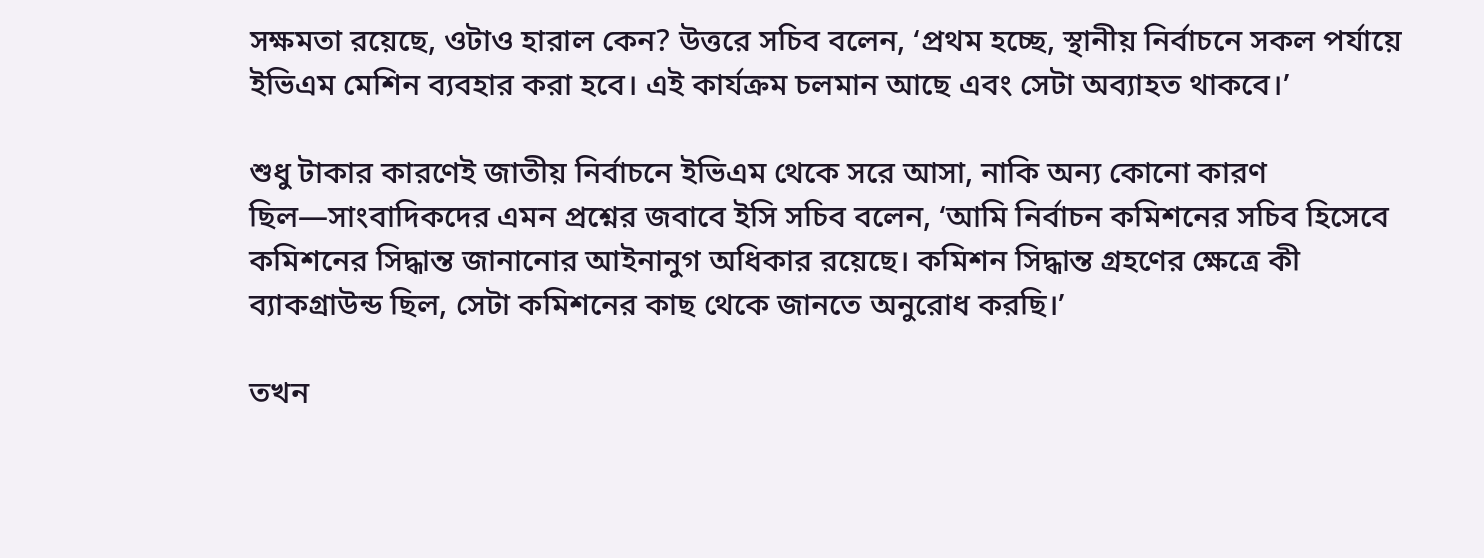সক্ষমতা রয়েছে, ওটাও হারাল কেন? উত্তরে সচিব বলেন, ‘প্রথম হচ্ছে, স্থানীয় নির্বাচনে সকল পর্যায়ে ইভিএম মেশিন ব্যবহার করা হবে। এই কার্যক্রম চলমান আছে এবং সেটা অব্যাহত থাকবে।’

শুধু টাকার কারণেই জাতীয় নির্বাচনে ইভিএম থেকে সরে আসা, নাকি অন্য কোনো কারণ ছিল—সাংবাদিকদের এমন প্রশ্নের জবাবে ইসি সচিব বলেন, ‘আমি নির্বাচন কমিশনের সচিব হিসেবে কমিশনের সিদ্ধান্ত জানানোর আইনানুগ অধিকার রয়েছে। কমিশন সিদ্ধান্ত গ্রহণের ক্ষেত্রে কী ব্যাকগ্রাউন্ড ছিল, সেটা কমিশনের কাছ থেকে জানতে অনুরোধ করছি।’

তখন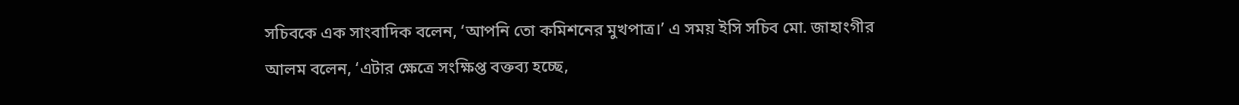সচিবকে এক সাংবাদিক বলেন, ‘আপনি তো কমিশনের মুখপাত্র।’ এ সময় ইসি সচিব মো. জাহাংগীর আলম বলেন, ‘এটার ক্ষেত্রে সংক্ষিপ্ত বক্তব্য হচ্ছে,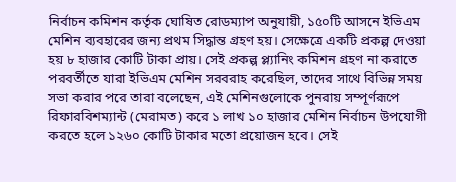নির্বাচন কমিশন কর্তৃক ঘোষিত রোডম্যাপ অনুযায়ী, ১৫০টি আসনে ইভিএম মেশিন ব্যবহারের জন্য প্রথম সিদ্ধান্ত গ্রহণ হয়। সেক্ষেত্রে একটি প্রকল্প দেওয়া হয় ৮ হাজার কোটি টাকা প্রায়। সেই প্রকল্প প্ল্যানিং কমিশন গ্রহণ না করাতে পরবর্তীতে যারা ইভিএম মেশিন সরবরাহ করেছিল, তাদের সাথে বিভিন্ন সময় সভা করার পরে তারা বলেছেন, এই মেশিনগুলোকে পুনরায় সম্পূর্ণরূপে রিফারবিশম্যান্ট (মেরামত) করে ১ লাখ ১০ হাজার মেশিন নির্বাচন উপযোগী করতে হলে ১২৬০ কোটি টাকার মতো প্রয়োজন হবে। সেই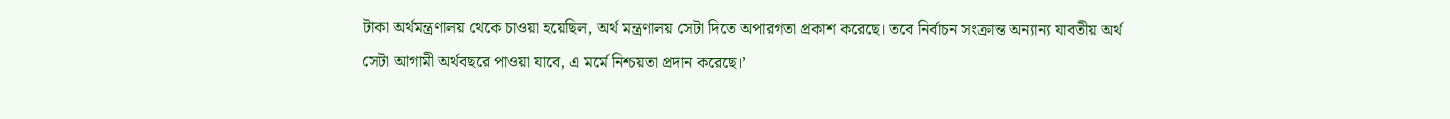টাকা অর্থমন্ত্রণালয় থেকে চাওয়া হয়েছিল, অর্থ মন্ত্রণালয় সেটা দিতে অপারগতা প্রকাশ করেছে। তবে নির্বাচন সংক্রান্ত অন্যান্য যাবতীয় অর্থ সেটা আগামী অর্থবছরে পাওয়া যাবে, এ মর্মে নিশ্চয়তা প্রদান করেছে।’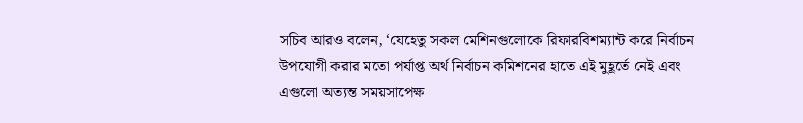সচিব আরও বলেন, ‘যেহেতু সকল মেশিনগুলোকে রিফারবিশম্যান্ট করে নির্বাচন উপযোগী করার মতো পর্যাপ্ত অর্থ নির্বাচন কমিশনের হাতে এই মুহূর্তে নেই এবং এগুলো অত্যন্ত সময়সাপেক্ষ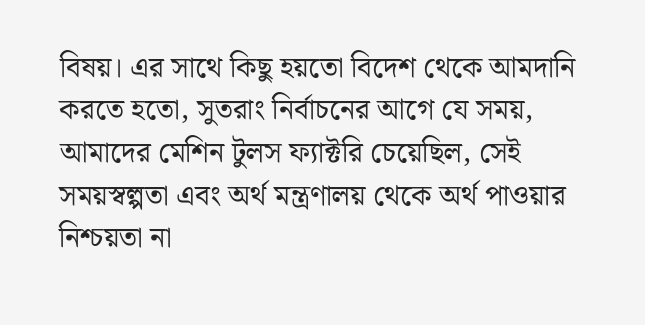বিষয়। এর সাথে কিছু হয়তো বিদেশ থেকে আমদানি করতে হতো, সুতরাং নির্বাচনের আগে যে সময়, আমাদের মেশিন টুলস ফ্যাক্টরি চেয়েছিল, সেই সময়স্বল্পতা এবং অর্থ মন্ত্রণালয় থেকে অর্থ পাওয়ার নিশ্চয়তা না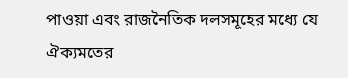পাওয়া এবং রাজনৈতিক দলসমূহের মধ্যে যে ঐক্যমতের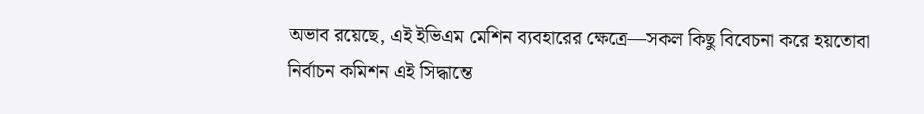অভাব রয়েছে, এই ইভিএম মেশিন ব্যবহারের ক্ষেত্রে—সকল কিছু বিবেচনা করে হয়তোবা নির্বাচন কমিশন এই সিদ্ধান্তে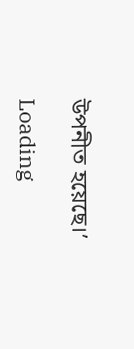উপনীত হয়েছে।’

Loading